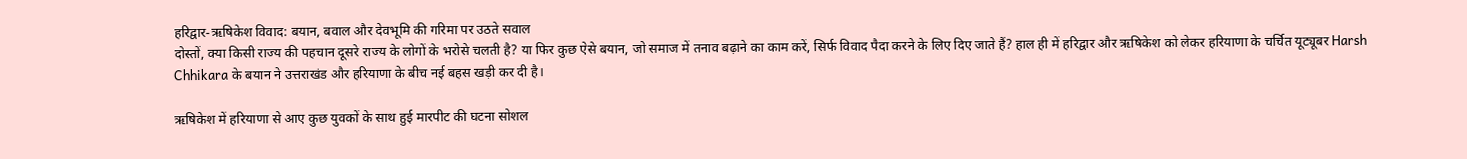हरिद्वार-ऋषिकेश विवाद: बयान, बवाल और देवभूमि की गरिमा पर उठते सवाल
दोस्तों, क्या किसी राज्य की पहचान दूसरे राज्य के लोगों के भरोसे चलती है? या फिर कुछ ऐसे बयान, जो समाज में तनाव बढ़ाने का काम करें, सिर्फ विवाद पैदा करने के लिए दिए जाते हैं? हाल ही में हरिद्वार और ऋषिकेश को लेकर हरियाणा के चर्चित यूट्यूबर Harsh Chhikara के बयान ने उत्तराखंड और हरियाणा के बीच नई बहस खड़ी कर दी है।

ऋषिकेश में हरियाणा से आए कुछ युवकों के साथ हुई मारपीट की घटना सोशल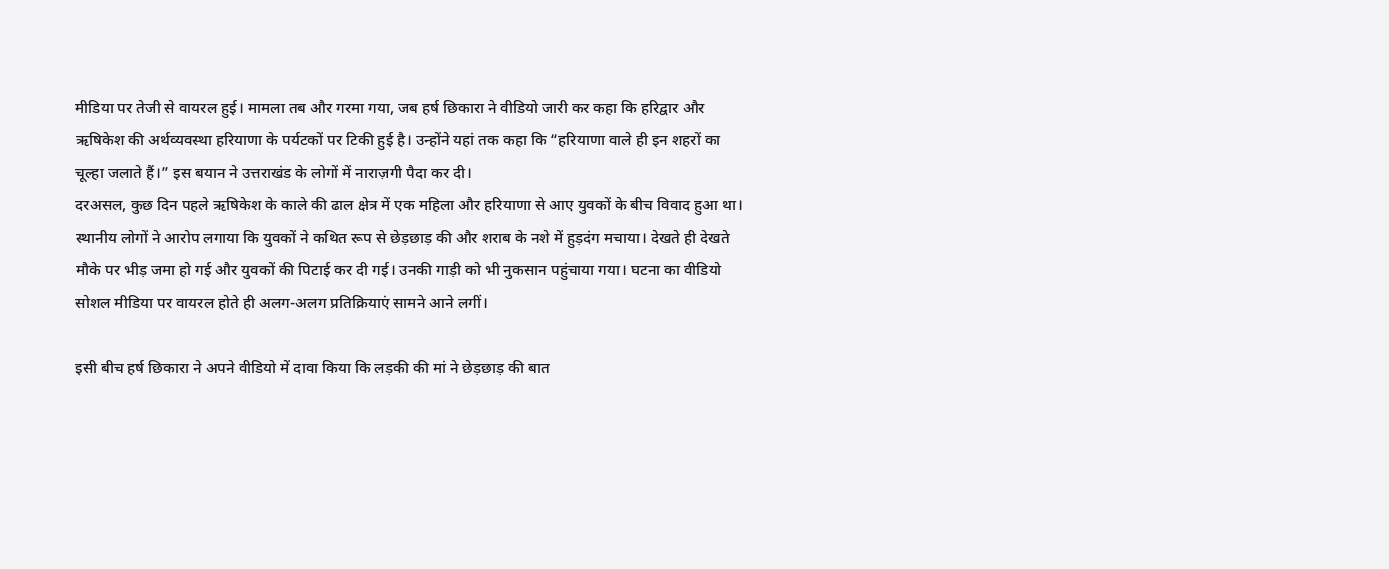मीडिया पर तेजी से वायरल हुई। मामला तब और गरमा गया, जब हर्ष छिकारा ने वीडियो जारी कर कहा कि हरिद्वार और ऋषिकेश की अर्थव्यवस्था हरियाणा के पर्यटकों पर टिकी हुई है। उन्होंने यहां तक कहा कि “हरियाणा वाले ही इन शहरों का चूल्हा जलाते हैं।” इस बयान ने उत्तराखंड के लोगों में नाराज़गी पैदा कर दी।
दरअसल, कुछ दिन पहले ऋषिकेश के काले की ढाल क्षेत्र में एक महिला और हरियाणा से आए युवकों के बीच विवाद हुआ था। स्थानीय लोगों ने आरोप लगाया कि युवकों ने कथित रूप से छेड़छाड़ की और शराब के नशे में हुड़दंग मचाया। देखते ही देखते मौके पर भीड़ जमा हो गई और युवकों की पिटाई कर दी गई। उनकी गाड़ी को भी नुकसान पहुंचाया गया। घटना का वीडियो सोशल मीडिया पर वायरल होते ही अलग-अलग प्रतिक्रियाएं सामने आने लगीं।

इसी बीच हर्ष छिकारा ने अपने वीडियो में दावा किया कि लड़की की मां ने छेड़छाड़ की बात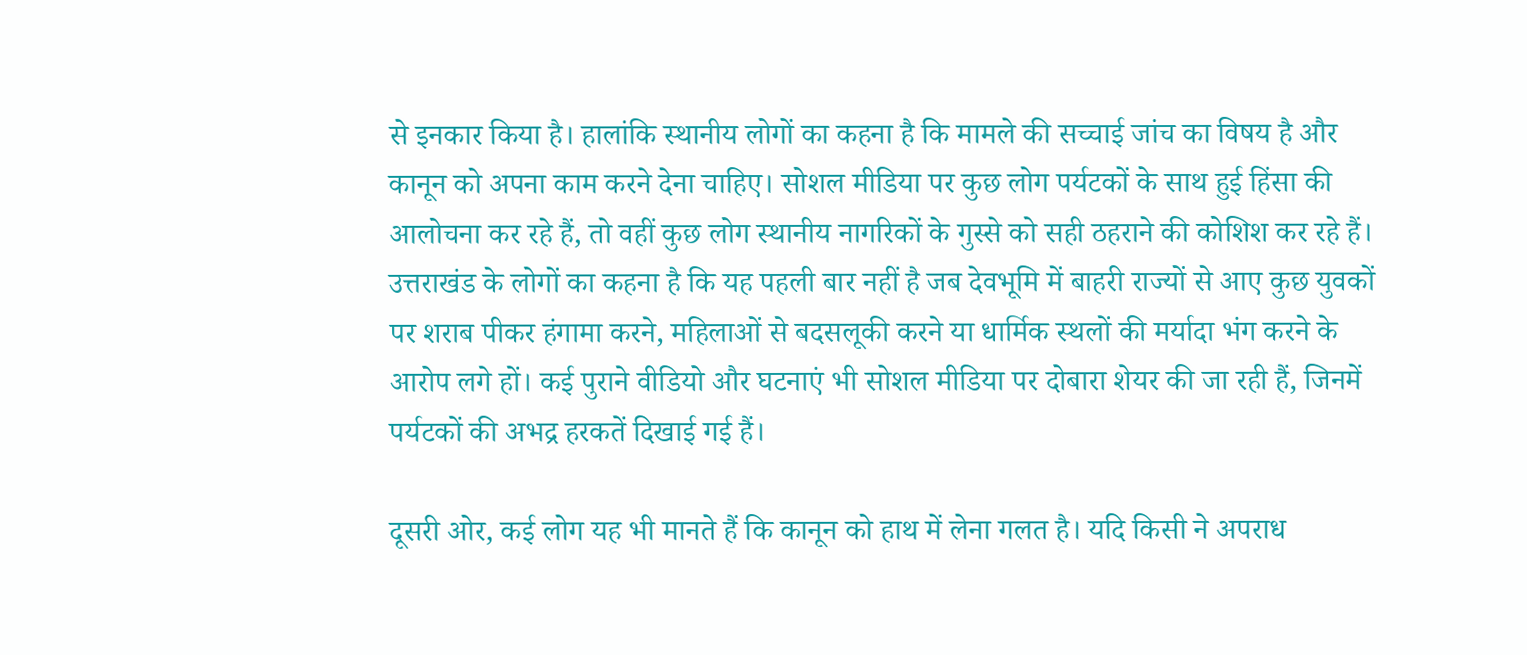से इनकार किया है। हालांकि स्थानीय लोगों का कहना है कि मामले की सच्चाई जांच का विषय है और कानून को अपना काम करने देना चाहिए। सोशल मीडिया पर कुछ लोग पर्यटकों के साथ हुई हिंसा की आलोचना कर रहे हैं, तो वहीं कुछ लोग स्थानीय नागरिकों के गुस्से को सही ठहराने की कोशिश कर रहे हैं।
उत्तराखंड के लोगों का कहना है कि यह पहली बार नहीं है जब देवभूमि में बाहरी राज्यों से आए कुछ युवकों पर शराब पीकर हंगामा करने, महिलाओं से बदसलूकी करने या धार्मिक स्थलों की मर्यादा भंग करने के आरोप लगे हों। कई पुराने वीडियो और घटनाएं भी सोशल मीडिया पर दोबारा शेयर की जा रही हैं, जिनमें पर्यटकों की अभद्र हरकतें दिखाई गई हैं।

दूसरी ओर, कई लोग यह भी मानते हैं कि कानून को हाथ में लेना गलत है। यदि किसी ने अपराध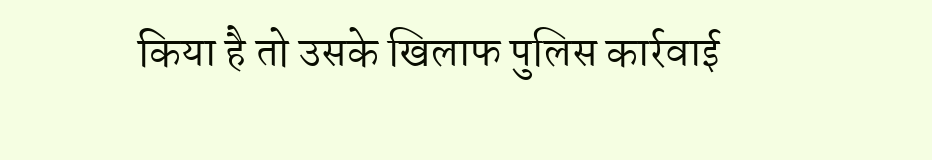किया है तो उसके खिलाफ पुलिस कार्रवाई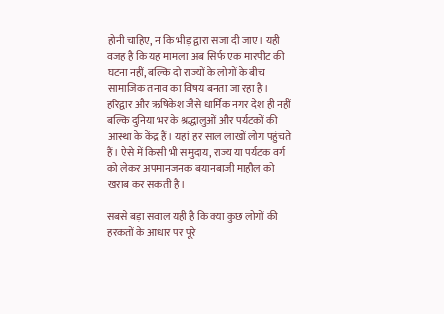होनी चाहिए, न कि भीड़ द्वारा सजा दी जाए। यही वजह है कि यह मामला अब सिर्फ एक मारपीट की घटना नहीं, बल्कि दो राज्यों के लोगों के बीच सामाजिक तनाव का विषय बनता जा रहा है।
हरिद्वार और ऋषिकेश जैसे धार्मिक नगर देश ही नहीं बल्कि दुनिया भर के श्रद्धालुओं और पर्यटकों की आस्था के केंद्र हैं। यहां हर साल लाखों लोग पहुंचते हैं। ऐसे में किसी भी समुदाय, राज्य या पर्यटक वर्ग को लेकर अपमानजनक बयानबाजी माहौल को खराब कर सकती है।

सबसे बड़ा सवाल यही है कि क्या कुछ लोगों की हरकतों के आधार पर पूरे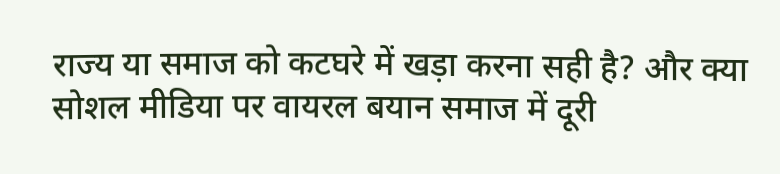राज्य या समाज को कटघरे में खड़ा करना सही है? और क्या सोशल मीडिया पर वायरल बयान समाज में दूरी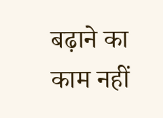बढ़ाने का काम नहीं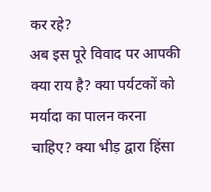कर रहे?
अब इस पूरे विवाद पर आपकी क्या राय है? क्या पर्यटकों को मर्यादा का पालन करना चाहिए? क्या भीड़ द्वारा हिंसा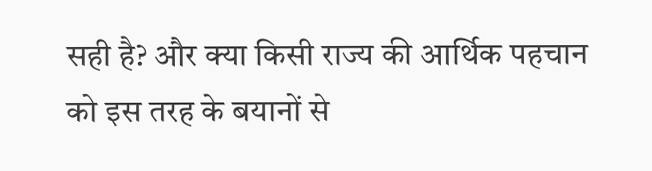सही है? और क्या किसी राज्य की आर्थिक पहचान को इस तरह के बयानों से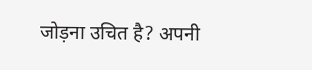जोड़ना उचित है? अपनी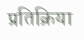प्रतिक्रिया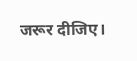जरूर दीजिए।